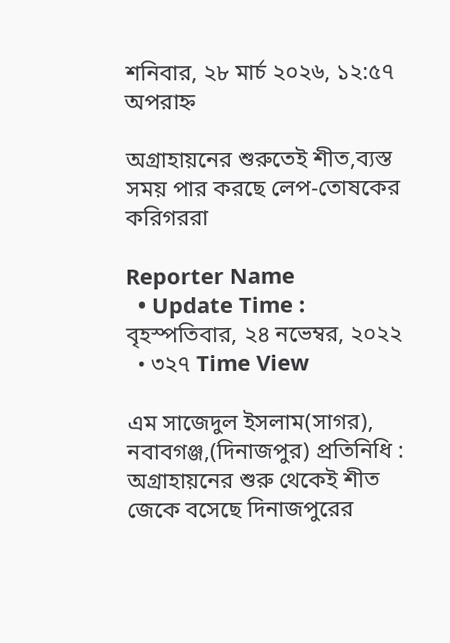শনিবার, ২৮ মার্চ ২০২৬, ১২:৫৭ অপরাহ্ন

অগ্রাহায়নের শুরুতেই শীত,ব্যস্ত সময় পার করছে লেপ-তোষকের করিগররা

Reporter Name
  • Update Time : বৃহস্পতিবার, ২৪ নভেম্বর, ২০২২
  • ৩২৭ Time View

এম সাজেদুল ইসলাম(সাগর), নবাবগঞ্জ,(দিনাজপুর) প্রতিনিধি : অগ্রাহায়নের শুরু থেকেই শীত জেকে বসেছে দিনাজপুরের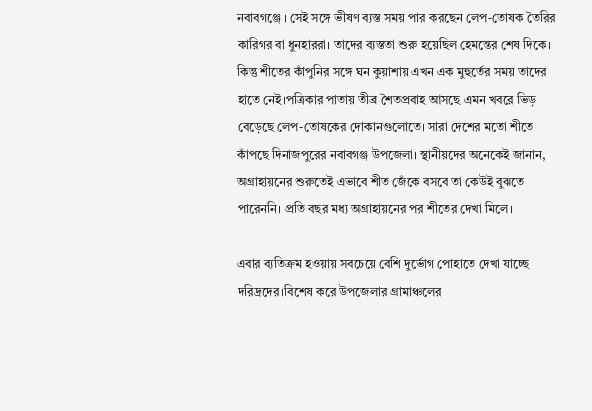নবাবগঞ্জে । সেই সঙ্গে ভীষণ ব্যস্ত সময় পার করছেন লেপ-তোষক তৈরির কারিগর বা ধুনহাররা। তাদের ব্যস্ততা শুরু হয়েছিল হেমন্তের শেষ দিকে। কিন্তু শীতের কাঁপুনির সঙ্গে ঘন কুয়াশায় এখন এক মুহুর্তের সময় তাদের হাতে নেই।পত্রিকার পাতায় তীব্র শৈতপ্রবাহ আসছে এমন খবরে ভিড় বেড়েছে লেপ-তোষকের দোকানগুলোতে। সারা দেশের মতো শীতে কাঁপছে দিনাজপুরের নবাবগঞ্জ উপজেলা। স্থানীয়দের অনেকেই জানান, অগ্রাহায়নের শুরুতেই এভাবে শীত জেঁকে বসবে তা কেউই বুঝতে পারেননি। প্রতি বছর মধ্য অগ্রাহায়নের পর শীতের দেখা মিলে।

এবার ব্যতিক্রম হওয়ায় সবচেয়ে বেশি দুর্ভোগ পোহাতে দেখা যাচ্ছে দরিদ্রদের।বিশেষ করে উপজেলার গ্রামাঞ্চলের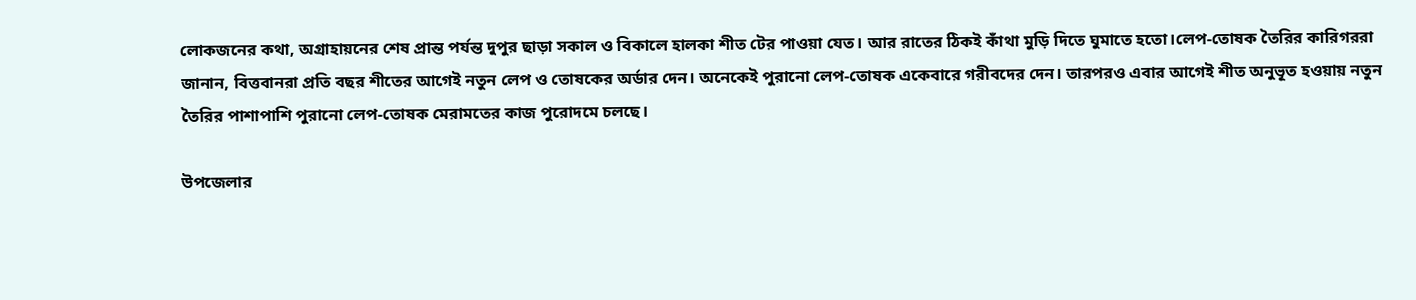লোকজনের কথা, অগ্রাহায়নের শেষ প্রান্ত পর্যন্ত দুপুর ছাড়া সকাল ও বিকালে হালকা শীত টের পাওয়া যেত। আর রাতের ঠিকই কাঁথা মুড়ি দিতে ঘুমাতে হতো।লেপ-তোষক তৈরির কারিগররা জানান, বিত্তবানরা প্রতি বছর শীতের আগেই নতুন লেপ ও তোষকের অর্ডার দেন। অনেকেই পুরানো লেপ-তোষক একেবারে গরীবদের দেন। তারপরও এবার আগেই শীত অনুভূত হওয়ায় নতুন তৈরির পাশাপাশি পুরানো লেপ-তোষক মেরামতের কাজ পুরোদমে চলছে।

উপজেলার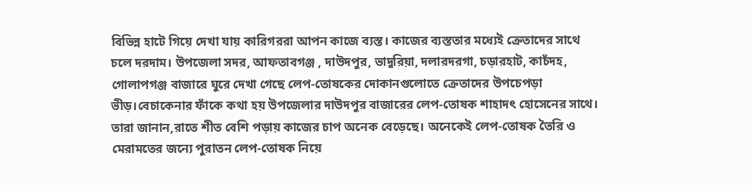বিভিন্ন হাটে গিয়ে দেখা যায় কারিগররা আপন কাজে ব্যস্ত। কাজের ব্যস্ততার মধ্যেই ক্রেতাদের সাথে চলে দরদাম। উপজেলা সদর, আফতাবগঞ্জ , দাউদপুর, ভাদুরিয়া, দলারদরগা, চড়ারহাট, কাচঁদহ, গোলাপগঞ্জ বাজারে ঘুরে দেখা গেছে লেপ-তোষকের দোকানগুলোতে ক্রেতাদের উপচেপড়া ভীড়।বেচাকেনার ফাঁকে কথা হয় উপজেলার দাউদপুর বাজারের লেপ-তোষক শাহাদৎ হোসেনের সাথে। তারা জানান,রাতে শীত বেশি পড়ায় কাজের চাপ অনেক বেড়েছে। অনেকেই লেপ-তোষক তৈরি ও মেরামতের জন্যে পুরাতন লেপ-তোষক নিয়ে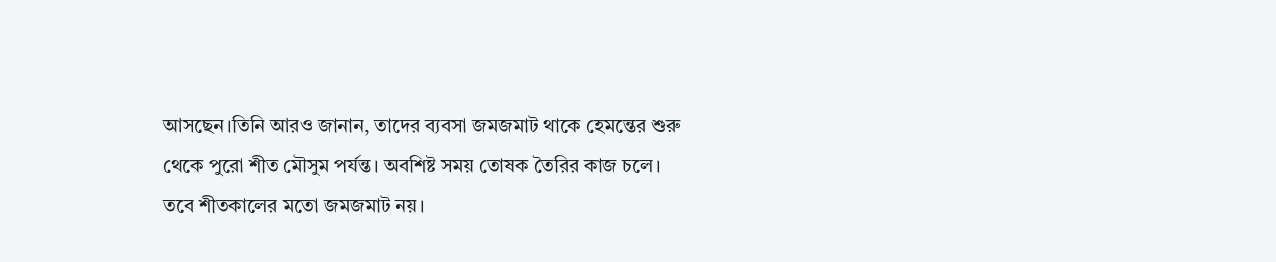আসছেন।তিনি আরও জানান, তাদের ব্যবসা জমজমাট থাকে হেমন্তের শুরু থেকে পুরো শীত মৌসুম পর্যন্ত। অবশিষ্ট সময় তোষক তৈরির কাজ চলে। তবে শীতকালের মতো জমজমাট নয়।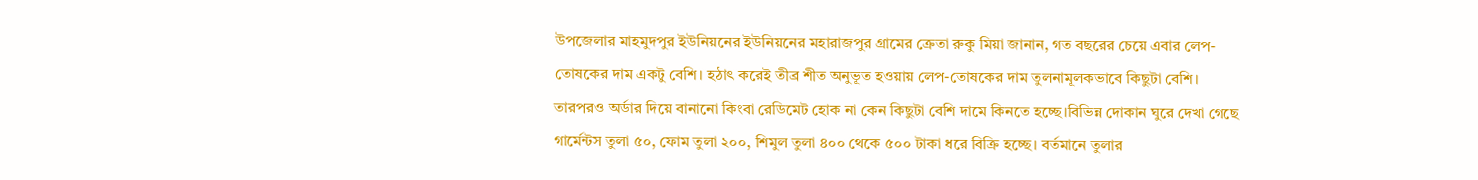উপজেলার মাহমুদপুর ইউনিয়নের ইউনিয়নের মহারাজপুর গ্রামের ক্রেতা রুকু মিয়া জানান, গত বছরের চেয়ে এবার লেপ-তোষকের দাম একটু বেশি। হঠাৎ করেই তীব্র শীত অনুভূত হওয়ায় লেপ-তোষকের দাম তুলনামূলকভাবে কিছুটা বেশি। তারপরও অর্ডার দিয়ে বানানো কিংবা রেডিমেট হোক না কেন কিছুটা বেশি দামে কিনতে হচ্ছে।বিভিন্ন দোকান ঘুরে দেখা গেছে গার্মেন্টস তুলা ৫০, ফোম তুলা ২০০, শিমুল তুলা ৪০০ থেকে ৫০০ টাকা ধরে বিক্রি হচ্ছে। বর্তমানে তুলার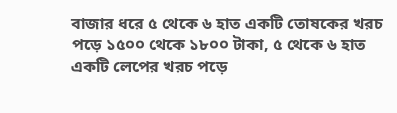বাজার ধরে ৫ থেকে ৬ হাত একটি তোষকের খরচ পড়ে ১৫০০ থেকে ১৮০০ টাকা, ৫ থেকে ৬ হাত একটি লেপের খরচ পড়ে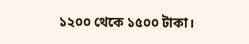১২০০ থেকে ১৫০০ টাকা।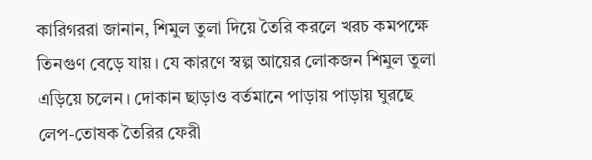কারিগররা জানান, শিমুল তুলা দিয়ে তৈরি করলে খরচ কমপক্ষে তিনগুণ বেড়ে যায়। যে কারণে স্বল্প আয়ের লোকজন শিমুল তুলা এড়িয়ে চলেন। দোকান ছাড়াও বর্তমানে পাড়ায় পাড়ায় ঘুরছে লেপ-তোষক তৈরির ফেরী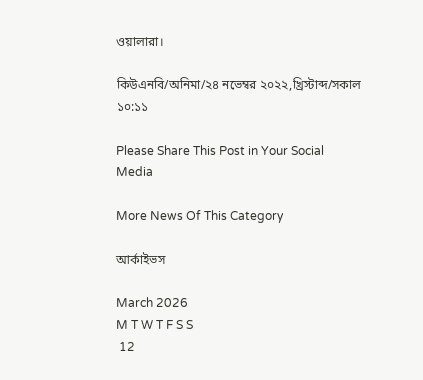ওয়ালারা।

কিউএনবি/অনিমা/২৪ নভেম্বর ২০২২,খ্রিস্টাব্দ/সকাল ১০:১১

Please Share This Post in Your Social Media

More News Of This Category

আর্কাইভস

March 2026
M T W T F S S
 12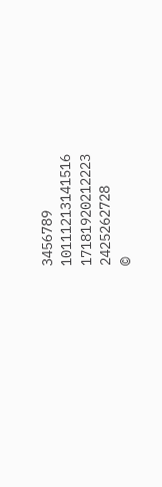3456789
10111213141516
17181920212223
2425262728
©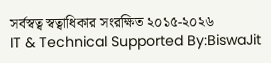সর্বস্বত্ব স্বত্বাধিকার সংরক্ষিত ২০১৫-২০২৬
IT & Technical Supported By:BiswaJit